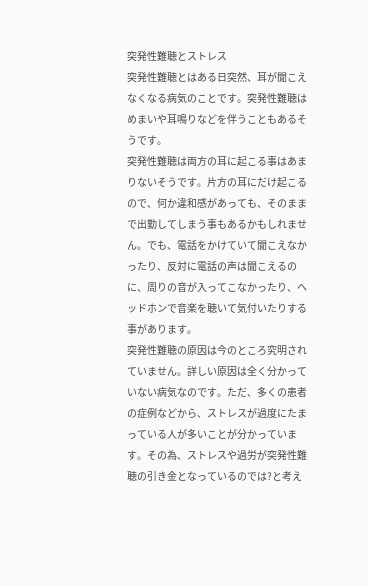突発性難聴とストレス
突発性難聴とはある日突然、耳が聞こえなくなる病気のことです。突発性難聴はめまいや耳鳴りなどを伴うこともあるそうです。
突発性難聴は両方の耳に起こる事はあまりないそうです。片方の耳にだけ起こるので、何か違和感があっても、そのままで出勤してしまう事もあるかもしれません。でも、電話をかけていて聞こえなかったり、反対に電話の声は聞こえるのに、周りの音が入ってこなかったり、ヘッドホンで音楽を聴いて気付いたりする事があります。
突発性難聴の原因は今のところ究明されていません。詳しい原因は全く分かっていない病気なのです。ただ、多くの患者の症例などから、ストレスが過度にたまっている人が多いことが分かっています。その為、ストレスや過労が突発性難聴の引き金となっているのでは?と考え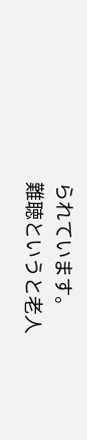られています。
難聴というと老人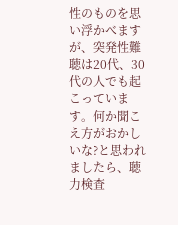性のものを思い浮かべますが、突発性難聴は20代、30代の人でも起こっています。何か聞こえ方がおかしいな?と思われましたら、聴力検査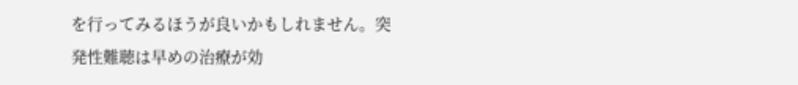を行ってみるほうが良いかもしれません。突発性難聴は早めの治療が効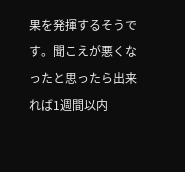果を発揮するそうです。聞こえが悪くなったと思ったら出来れば1週間以内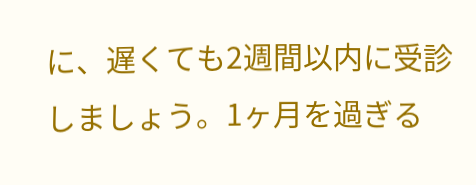に、遅くても2週間以内に受診しましょう。1ヶ月を過ぎる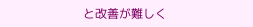と改善が難しく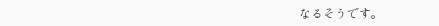なるそうです。